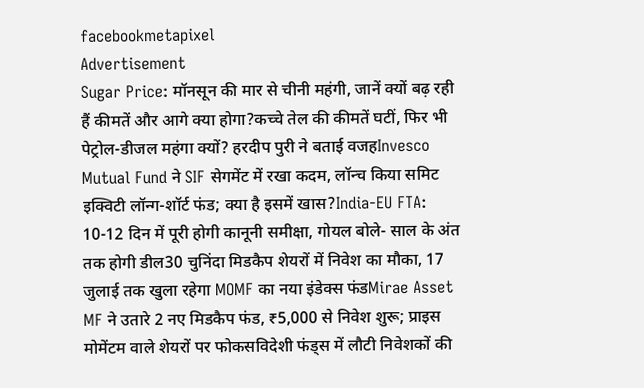facebookmetapixel
Advertisement
Sugar Price: मॉनसून की मार से चीनी महंगी, जानें क्यों बढ़ रही हैं कीमतें और आगे क्या होगा?कच्चे तेल की कीमतें घटीं, फिर भी पेट्रोल-डीजल महंगा क्यों? हरदीप पुरी ने बताई वजहInvesco Mutual Fund ने SIF सेगमेंट में रखा कदम, लॉन्च किया समिट इक्विटी लॉन्ग-शॉर्ट फंड; क्या है इसमें खास?India-EU FTA: 10-12 दिन में पूरी होगी कानूनी समीक्षा, गोयल बोले- साल के अंत तक होगी डील30 चुनिंदा मिडकैप शेयरों में निवेश का मौका, 17 जुलाई तक खुला रहेगा MOMF का नया इंडेक्स फंडMirae Asset MF ने उतारे 2 नए मिडकैप फंड, ₹5,000 से निवेश शुरू; प्राइस मोमेंटम वाले शेयरों पर फोकसविदेशी फंड्स में लौटी निवेशकों की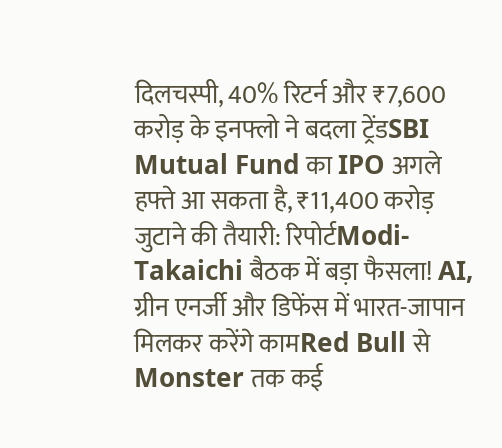दिलचस्पी, 40% रिटर्न और ₹7,600 करोड़ के इनफ्लो ने बदला ट्रेंडSBI Mutual Fund का IPO अगले हफ्ते आ सकता है, ₹11,400 करोड़ जुटाने की तैयारी: रिपोर्टModi-Takaichi बैठक में बड़ा फैसला! AI, ग्रीन एनर्जी और डिफेंस में भारत-जापान मिलकर करेंगे कामRed Bull से Monster तक कई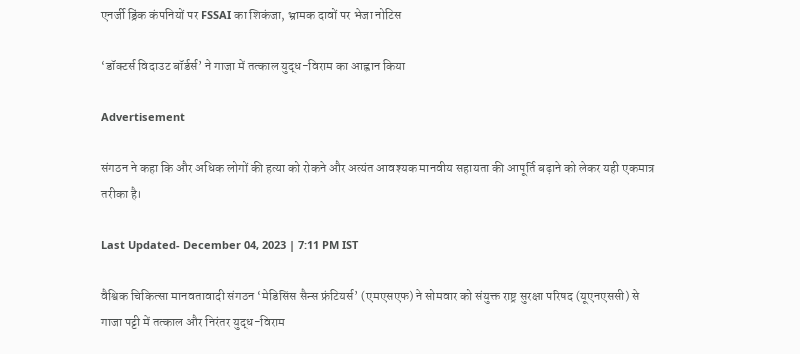एनर्जी ड्रिंक कंपनियों पर FSSAI का शिकंजा, भ्रामक दावों पर भेजा नोटिस

‘डॉक्टर्स विदाउट बॉर्डर्स’ ने गाजा में तत्काल युद्ध-विराम का आह्वान किया

Advertisement

संगठन ने कहा कि और अधिक लोगों की हत्या को रोकने और अत्यंत आवश्यक मानवीय सहायता की आपूर्ति बढ़ाने को लेकर यही एकमात्र तरीका है।

Last Updated- December 04, 2023 | 7:11 PM IST

वैश्विक चिकित्सा मानवतावादी संगठन ‘मेडिसिंस सैन्स फ्रंटियर्स’ (एमएसएफ) ने सोमवार को संयुक्त राष्ट्र सुरक्षा परिषद (यूएनएससी) से गाजा पट्टी में तत्काल और निरंतर युद्ध-विराम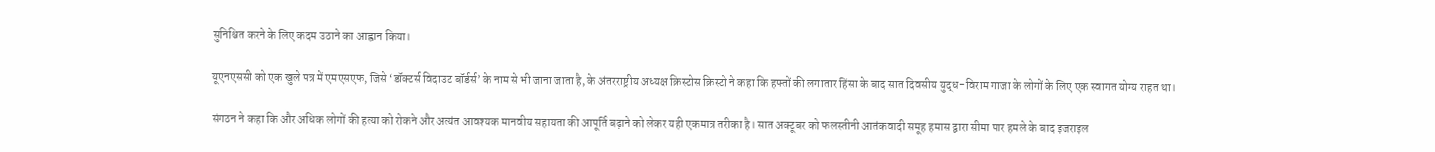सुनिश्चित करने के लिए कदम उठाने का आह्वान किया।

यूएनएससी को एक खुले पत्र में एमएसएफ, जिसे ‘डॉक्टर्स विदाउट बॉर्डर्स’ के नाम से भी जाना जाता है, के अंतरराष्ट्रीय अध्यक्ष क्रिस्टोस क्रिस्टो ने कहा कि हफ्तों की लगातार हिंसा के बाद सात दिवसीय युद्ध-विराम गाजा के लोगों के लिए एक स्वागत योग्य राहत था।

संगठन ने कहा कि और अधिक लोगों की हत्या को रोकने और अत्यंत आवश्यक मानवीय सहायता की आपूर्ति बढ़ाने को लेकर यही एकमात्र तरीका है। सात अक्टूबर को फलस्तीनी आतंकवादी समूह हमास द्वारा सीमा पार हमले के बाद इजराइल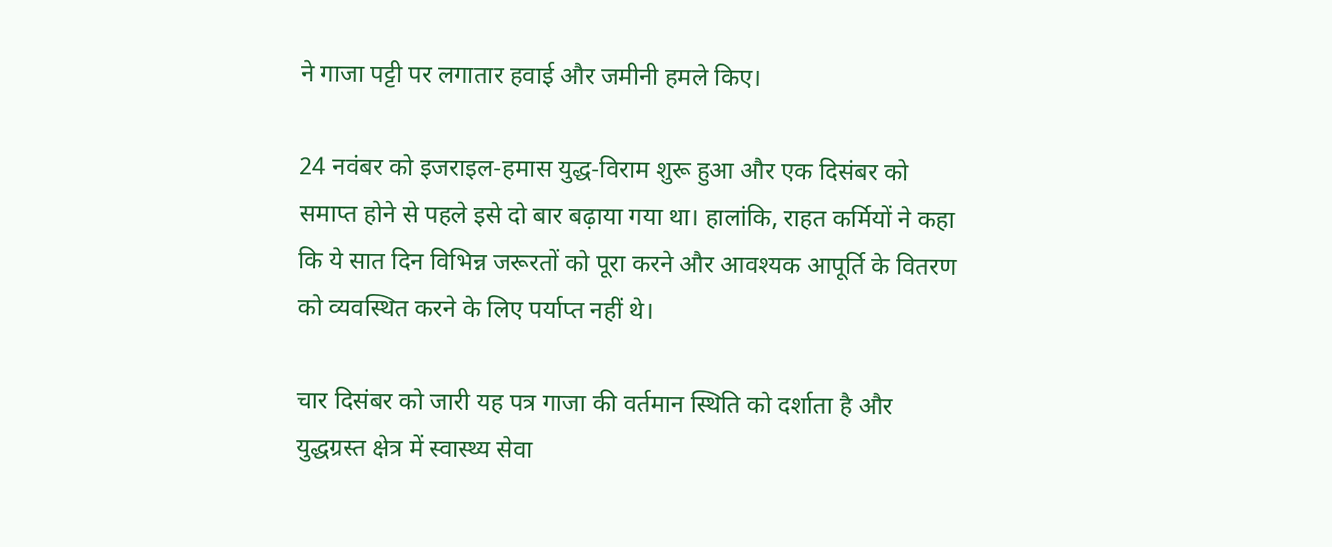ने गाजा पट्टी पर लगातार हवाई और जमीनी हमले किए।

24 नवंबर को इजराइल-हमास युद्ध-विराम शुरू हुआ और एक दिसंबर को समाप्त होने से पहले इसे दो बार बढ़ाया गया था। हालांकि, राहत कर्मियों ने कहा कि ये सात दिन विभिन्न जरूरतों को पूरा करने और आवश्यक आपूर्ति के वितरण को व्यवस्थित करने के लिए पर्याप्त नहीं थे।

चार दिसंबर को जारी यह पत्र गाजा की वर्तमान स्थिति को दर्शाता है और युद्धग्रस्त क्षेत्र में स्वास्थ्य सेवा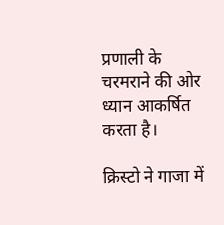प्रणाली के चरमराने की ओर ध्यान आकर्षित करता है।

क्रिस्टो ने गाजा में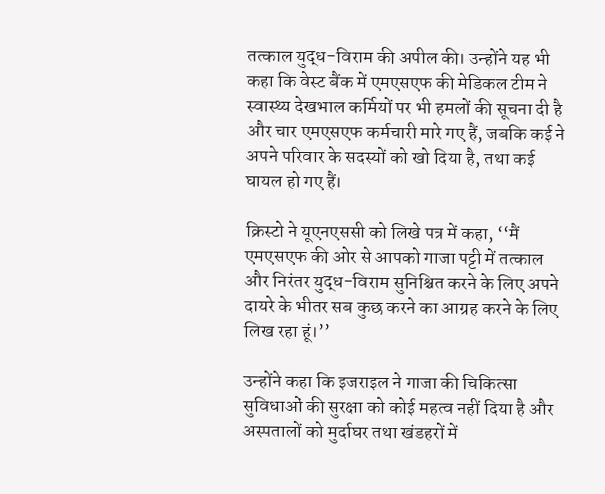तत्काल युद्ध-विराम की अपील की। उन्होंने यह भी कहा कि वेस्ट बैंक में एमएसएफ की मेडिकल टीम ने स्वास्थ्य देखभाल कर्मियों पर भी हमलों की सूचना दी है और चार एमएसएफ कर्मचारी मारे गए हैं, जबकि कई ने अपने परिवार के सदस्यों को खो दिया है, तथा कई घायल हो गए हैं।

क्रिस्टो ने यूएनएससी को लिखे पत्र में कहा, ‘‘मैं एमएसएफ की ओर से आपको गाजा पट्टी में तत्काल और निरंतर युद्ध-विराम सुनिश्चित करने के लिए अपने दायरे के भीतर सब कुछ करने का आग्रह करने के लिए लिख रहा हूं।’’

उन्होंने कहा कि इजराइल ने गाजा की चिकित्सा सुविधाओं की सुरक्षा को कोई महत्व नहीं दिया है और अस्पतालों को मुर्दाघर तथा खंडहरों में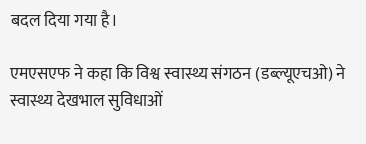बदल दिया गया है।

एमएसएफ ने कहा कि विश्व स्वास्थ्य संगठन (डब्ल्यूएचओ) ने स्वास्थ्य देखभाल सुविधाओं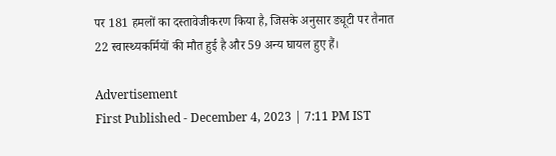पर 181 हमलों का दस्तावेजीकरण किया है, जिसके अनुसार ड्यूटी पर तैनात 22 स्वास्थ्यकर्मियों की मौत हुई है और 59 अन्य घायल हुए हैं।

Advertisement
First Published - December 4, 2023 | 7:11 PM IST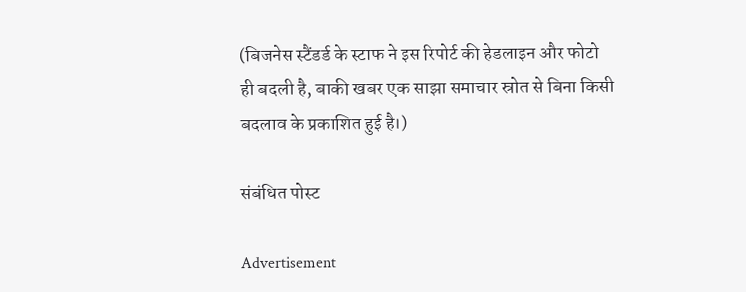(बिजनेस स्टैंडर्ड के स्टाफ ने इस रिपोर्ट की हेडलाइन और फोटो ही बदली है, बाकी खबर एक साझा समाचार स्रोत से बिना किसी बदलाव के प्रकाशित हुई है।)

संबंधित पोस्ट

Advertisement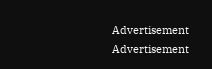Advertisement
Advertisement